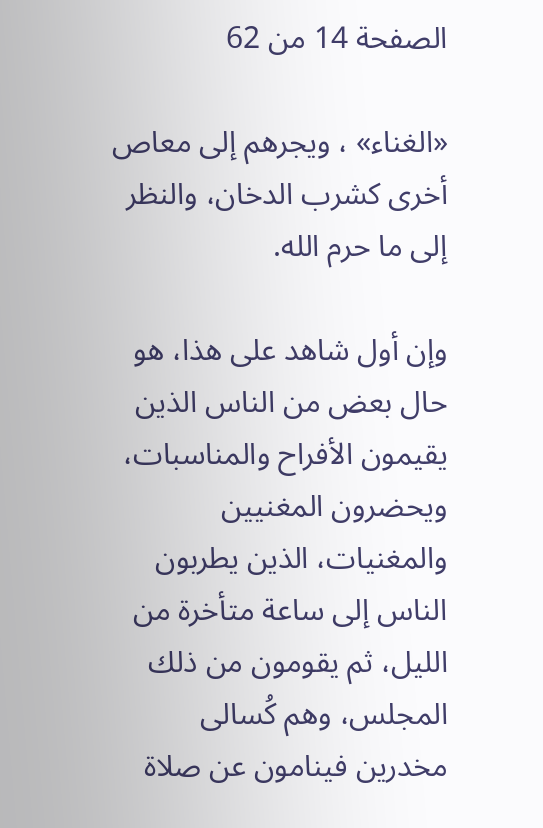الصفحة 14 من 62

«الغناء» ، ويجرهم إلى معاص أخرى كشرب الدخان، والنظر إلى ما حرم الله.

وإن أول شاهد على هذا، هو حال بعض من الناس الذين يقيمون الأفراح والمناسبات، ويحضرون المغنيين والمغنيات، الذين يطربون الناس إلى ساعة متأخرة من الليل، ثم يقومون من ذلك المجلس، وهم كُسالى مخدرين فينامون عن صلاة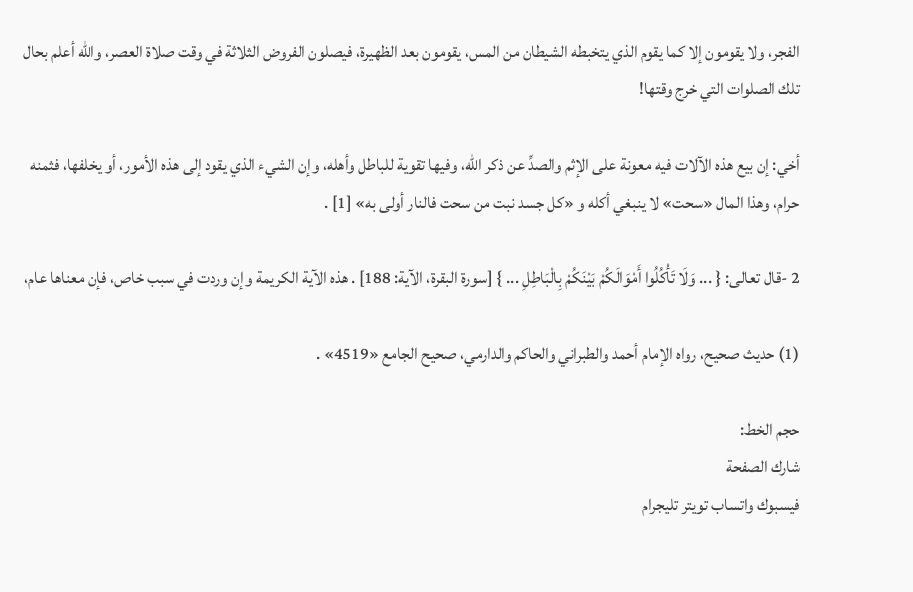الفجر، ولا يقومون إلا كما يقوم الذي يتخبطه الشيطان من المس، يقومون بعد الظهيرة، فيصلون الفروض الثلاثة في وقت صلاة العصر، والله أعلم بحال تلك الصلوات التي خرج وقتها!

أخي: إن بيع هذه الآلات فيه معونة على الإثم والصدِّ عن ذكر الله، وفيها تقوية للباطل وأهله، وإن الشيء الذي يقود إلى هذه الأمور، أو يخلفها، فثمنه حرام، وهذا المال «سحت» لا ينبغي أكله و «كل جسد نبت من سحت فالنار أولى به» [1] .

2 -قال تعالى: { ... وَلَا تَأْكُلُوا أَمْوَالَكُمْ بَيْنَكُمْ بِالْبَاطِلِ ... } [سورة البقرة، الآية: 188] . هذه الآية الكريمة وإن وردت في سبب خاص، فإن معناها عام،

(1) حديث صحيح، رواه الإمام أحمد والطبراني والحاكم والدارمي، صحيح الجامع «4519» .

حجم الخط:
شارك الصفحة
فيسبوك واتساب تويتر تليجرام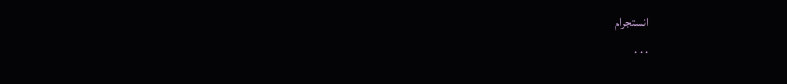انستجرام
. . .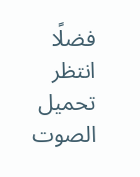فضلًا انتظر تحميل الصوت